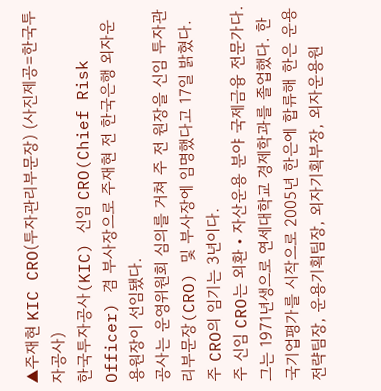▲주재현 KIC CRO(투자관리부문장) (사진제공=한국투자공사)
한국투자공사(KIC) 신임 CRO(Chief Risk Officer) 겸 부사장으로 주재현 전 한국은행 외자운용원장이 선임됐다.
공사는 운영위원회 심의를 거쳐 주 전 원장을 신임 투자관리부문장(CRO) 및 부사장에 임명했다고 17일 밝혔다. 주 CRO의 임기는 3년이다.
주 신임 CRO는 외환‧자산운용 분야 국제금융 전문가다. 그는 1971년생으로 연세대학교 경제학과를 졸업했다. 한국기업평가를 시작으로 2005년 한은에 합류해 한은 운용전략팀장, 운용기획팀장, 외자기획부장, 외자운용원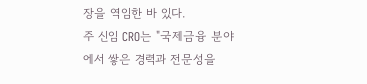장을 역임한 바 있다.
주 신임 CRO는 "국제금융 분야에서 쌓은 경력과 전문성을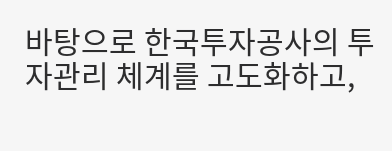바탕으로 한국투자공사의 투자관리 체계를 고도화하고,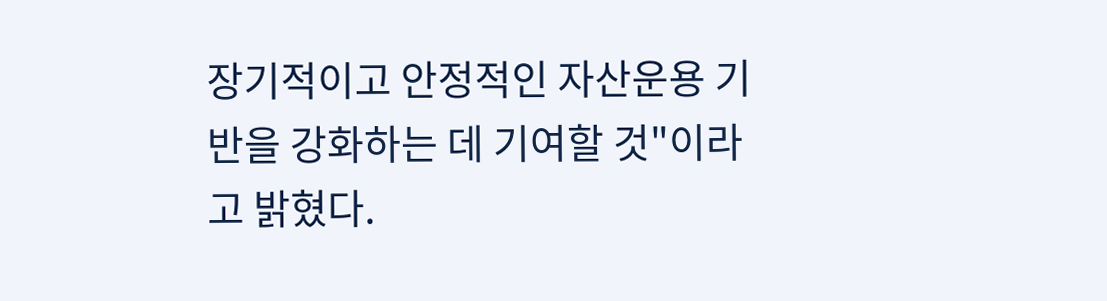장기적이고 안정적인 자산운용 기반을 강화하는 데 기여할 것"이라고 밝혔다.